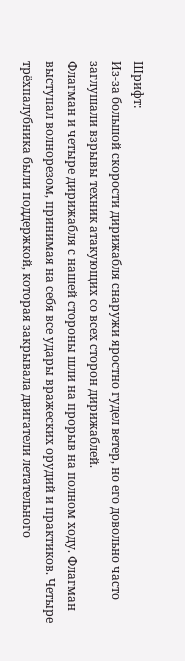Шрифт:
Из-за большой скорости дирижабля снаружи яростно гудел ветер, но его довольно часто заглушали взрывы техник атакующих со всех сторон дирижаблей.
Флагман и четыре дирижабля с нашей стороны шли на прорыв на полном ходу. Флагман выступал волнорезом, принимая на себя все удары вражеских орудий и практиков. Четыре трёхпалубника были поддержкой, которая закрывала двигатели летательного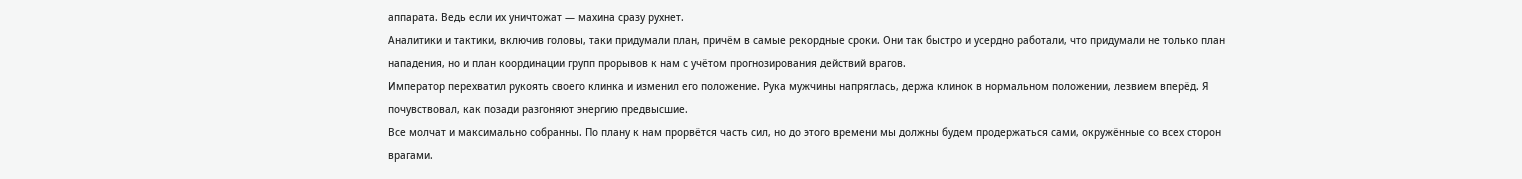аппарата. Ведь если их уничтожат — махина сразу рухнет.
Аналитики и тактики, включив головы, таки придумали план, причём в самые рекордные сроки. Они так быстро и усердно работали, что придумали не только план нападения, но и план координации групп прорывов к нам с учётом прогнозирования действий врагов.
Император перехватил рукоять своего клинка и изменил его положение. Рука мужчины напряглась, держа клинок в нормальном положении, лезвием вперёд. Я почувствовал, как позади разгоняют энергию предвысшие.
Все молчат и максимально собранны. По плану к нам прорвётся часть сил, но до этого времени мы должны будем продержаться сами, окружённые со всех сторон врагами.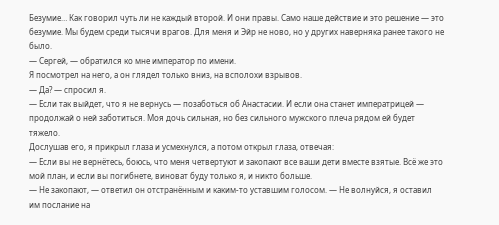Безумие… Как говорил чуть ли не каждый второй. И они правы. Само наше действие и это решение — это безумие. Мы будем среди тысячи врагов. Для меня и Эйр не ново, но у других наверняка ранее такого не было.
— Сергей, — обратился ко мне император по имени.
Я посмотрел на него, а он глядел только вниз, на всполохи взрывов.
— Да? — спросил я.
— Если так выйдет, что я не вернусь — позаботься об Анастасии. И если она станет императрицей — продолжай о ней заботиться. Моя дочь сильная, но без сильного мужского плеча рядом ей будет тяжело.
Дослушав его, я прикрыл глаза и усмехнулся, а потом открыл глаза, отвечая:
— Если вы не вернётесь, боюсь, что меня четвертуют и закопают все ваши дети вместе взятые. Всё же это мой план, и если вы погибнете, виноват буду только я, и никто больше.
— Не закопают, — ответил он отстранённым и каким-то уставшим голосом. — Не волнуйся, я оставил им послание на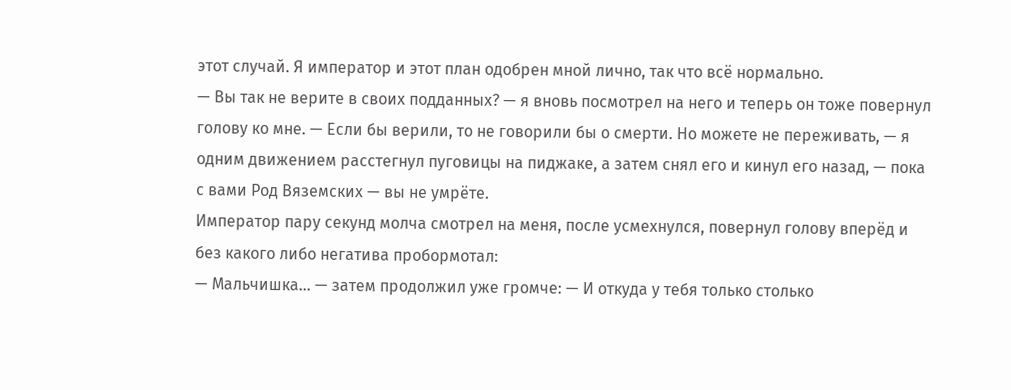этот случай. Я император и этот план одобрен мной лично, так что всё нормально.
— Вы так не верите в своих подданных? — я вновь посмотрел на него и теперь он тоже повернул голову ко мне. — Если бы верили, то не говорили бы о смерти. Но можете не переживать, — я одним движением расстегнул пуговицы на пиджаке, а затем снял его и кинул его назад, — пока с вами Род Вяземских — вы не умрёте.
Император пару секунд молча смотрел на меня, после усмехнулся, повернул голову вперёд и без какого либо негатива пробормотал:
— Мальчишка… — затем продолжил уже громче: — И откуда у тебя только столько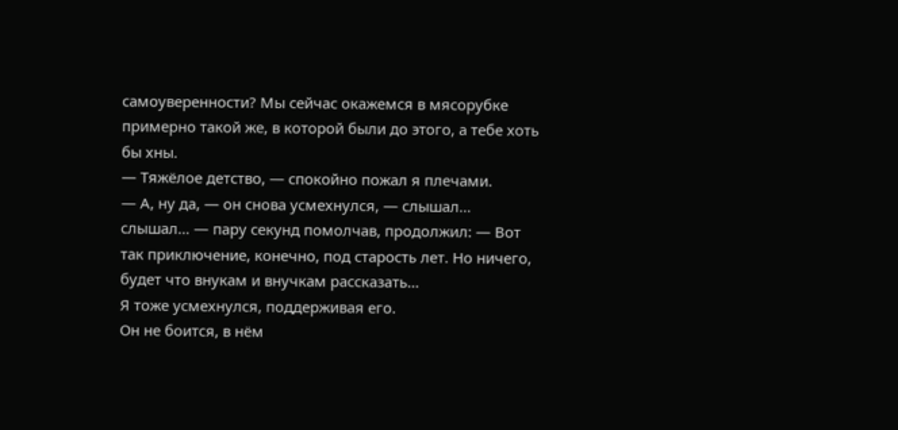самоуверенности? Мы сейчас окажемся в мясорубке примерно такой же, в которой были до этого, а тебе хоть бы хны.
— Тяжёлое детство, — спокойно пожал я плечами.
— А, ну да, — он снова усмехнулся, — слышал… слышал… — пару секунд помолчав, продолжил: — Вот так приключение, конечно, под старость лет. Но ничего, будет что внукам и внучкам рассказать…
Я тоже усмехнулся, поддерживая его.
Он не боится, в нём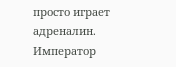просто играет адреналин. Император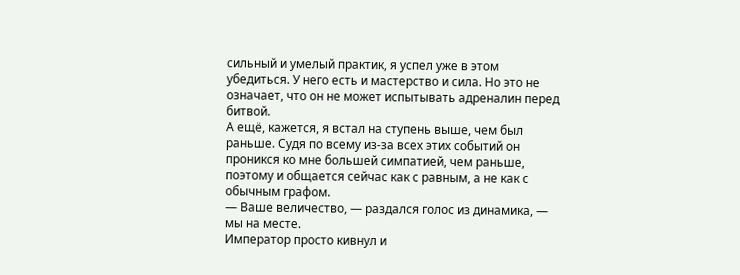сильный и умелый практик, я успел уже в этом убедиться. У него есть и мастерство и сила. Но это не означает, что он не может испытывать адреналин перед битвой.
А ещё, кажется, я встал на ступень выше, чем был раньше. Судя по всему из-за всех этих событий он проникся ко мне большей симпатией, чем раньше, поэтому и общается сейчас как с равным, а не как с обычным графом.
— Ваше величество, — раздался голос из динамика, — мы на месте.
Император просто кивнул и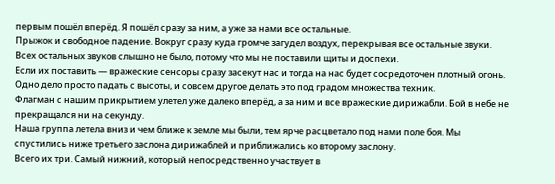первым пошёл вперёд. Я пошёл сразу за ним, а уже за нами все остальные.
Прыжок и свободное падение. Вокруг сразу куда громче загудел воздух, перекрывая все остальные звуки. Всех остальных звуков слышно не было, потому что мы не поставили щиты и доспехи.
Если их поставить — вражеские сенсоры сразу засекут нас и тогда на нас будет сосредоточен плотный огонь. Одно дело просто падать с высоты, и совсем другое делать это под градом множества техник.
Флагман с нашим прикрытием улетел уже далеко вперёд, а за ним и все вражеские дирижабли. Бой в небе не прекращался ни на секунду.
Наша группа летела вниз и чем ближе к земле мы были, тем ярче расцветало под нами поле боя. Мы спустились ниже третьего заслона дирижаблей и приближались ко второму заслону.
Всего их три. Самый нижний, который непосредственно участвует в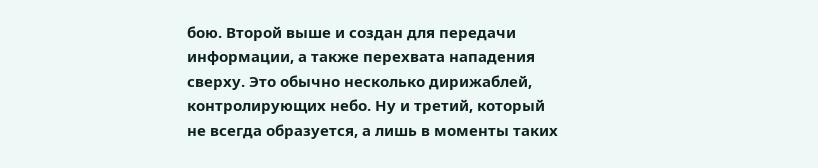бою. Второй выше и создан для передачи информации, а также перехвата нападения сверху. Это обычно несколько дирижаблей, контролирующих небо. Ну и третий, который не всегда образуется, а лишь в моменты таких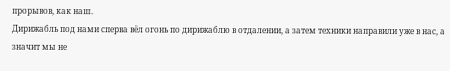прорывов, как наш.
Дирижабль под нами сперва вёл огонь по дирижаблю в отдалении, а затем техники направили уже в нас, а значит мы не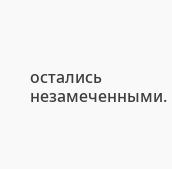остались незамеченными.